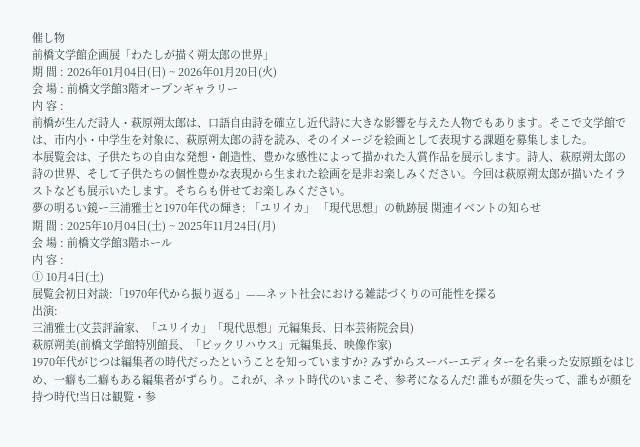催し物
前橋文学館企画展「わたしが描く朔太郎の世界」
期 間 : 2026年01月04日(日) ~ 2026年01月20日(火)
会 場 : 前橋文学館3階オープンギャラリー
内 容 :
前橋が生んだ詩人・萩原朔太郎は、口語自由詩を確立し近代詩に大きな影響を与えた人物でもあります。そこで文学館では、市内小・中学生を対象に、萩原朔太郎の詩を読み、そのイメージを絵画として表現する課題を募集しました。
本展覧会は、子供たちの自由な発想・創造性、豊かな感性によって描かれた入賞作品を展示します。詩人、萩原朔太郎の詩の世界、そして子供たちの個性豊かな表現から生まれた絵画を是非お楽しみください。今回は萩原朔太郎が描いたイラストなども展示いたします。そちらも併せてお楽しみください。
夢の明るい鏡ー三浦雅⼠と1970年代の輝き: 「ユリイカ」 「現代思想」の軌跡展 関連イベントの知らせ
期 間 : 2025年10月04日(土) ~ 2025年11月24日(月)
会 場 : 前橋文学館3階ホール
内 容 :
① 10月4日(土)
展覧会初日対談:「1970年代から振り返る」——ネット社会における雑誌づくりの可能性を探る
出演:
三浦雅士(文芸評論家、「ユリイカ」「現代思想」元編集長、日本芸術院会員)
萩原朔美(前橋文学館特別館長、「ビックリハウス」元編集長、映像作家)
1970年代がじつは編集者の時代だったということを知っていますか? みずからスーパーエディターを名乗った安原顯をはじめ、一癖も二癖もある編集者がずらり。これが、ネット時代のいまこそ、参考になるんだ! 誰もが顔を失って、誰もが顔を持つ時代!当日は観覧・参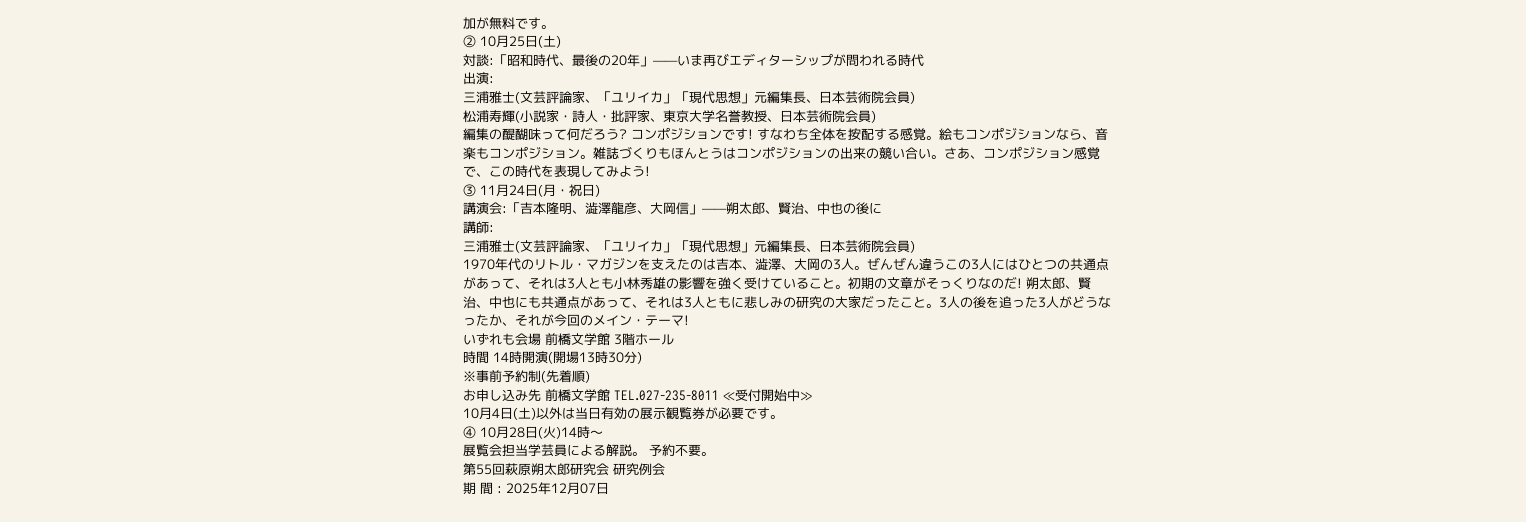加が無料です。
② 10月25日(土)
対談:「昭和時代、最後の20年」——いま再びエディターシップが問われる時代
出演:
三浦雅士(文芸評論家、「ユリイカ」「現代思想」元編集長、日本芸術院会員)
松浦寿輝(小説家・詩人・批評家、東京大学名誉教授、日本芸術院会員)
編集の醍醐味って何だろう? コンポジションです! すなわち全体を按配する感覚。絵もコンポジションなら、音楽もコンポジション。雑誌づくりもほんとうはコンポジションの出来の競い合い。さあ、コンポジション感覚で、この時代を表現してみよう!
③ 11月24日(月・祝日)
講演会:「吉本隆明、澁澤龍彦、大岡信」——朔太郎、賢治、中也の後に
講師:
三浦雅士(文芸評論家、「ユリイカ」「現代思想」元編集長、日本芸術院会員)
1970年代のリトル・マガジンを支えたのは吉本、澁澤、大岡の3人。ぜんぜん違うこの3人にはひとつの共通点があって、それは3人とも小林秀雄の影響を強く受けていること。初期の文章がそっくりなのだ! 朔太郎、賢治、中也にも共通点があって、それは3人ともに悲しみの研究の大家だったこと。3人の後を追った3人がどうなったか、それが今回のメイン・テーマ!
いずれも会場 前橋文学館 3階ホール
時間 14時開演(開場13時30分)
※事前予約制(先着順)
お申し込み先 前橋文学館 TEL.027-235-8011 ≪受付開始中≫
10月4日(土)以外は当日有効の展示観覧券が必要です。
④ 10月28日(火)14時〜
展覧会担当学芸員による解説。 予約不要。
第55回萩原朔太郎研究会 研究例会
期 間 : 2025年12月07日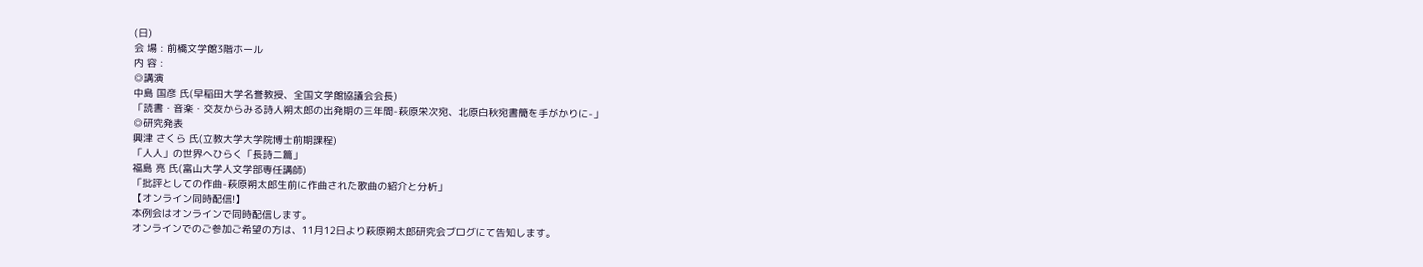(日)
会 場 : 前橋文学館3階ホール
内 容 :
◎講演
中島 国彦 氏(早稲田大学名誉教授、全国文学館協議会会長)
「読書・音楽・交友からみる詩人朔太郎の出発期の三年間-萩原栄次宛、北原白秋宛書簡を手がかりに-」
◎研究発表
興津 さくら 氏(立教大学大学院博士前期課程)
「人人」の世界へひらく「長詩二篇」
福島 亮 氏(富山大学人文学部専任講師)
「批評としての作曲-萩原朔太郎生前に作曲された歌曲の紹介と分析」
【オンライン同時配信!】
本例会はオンラインで同時配信します。
オンラインでのご参加ご希望の方は、11月12日より萩原朔太郎研究会ブログにて告知します。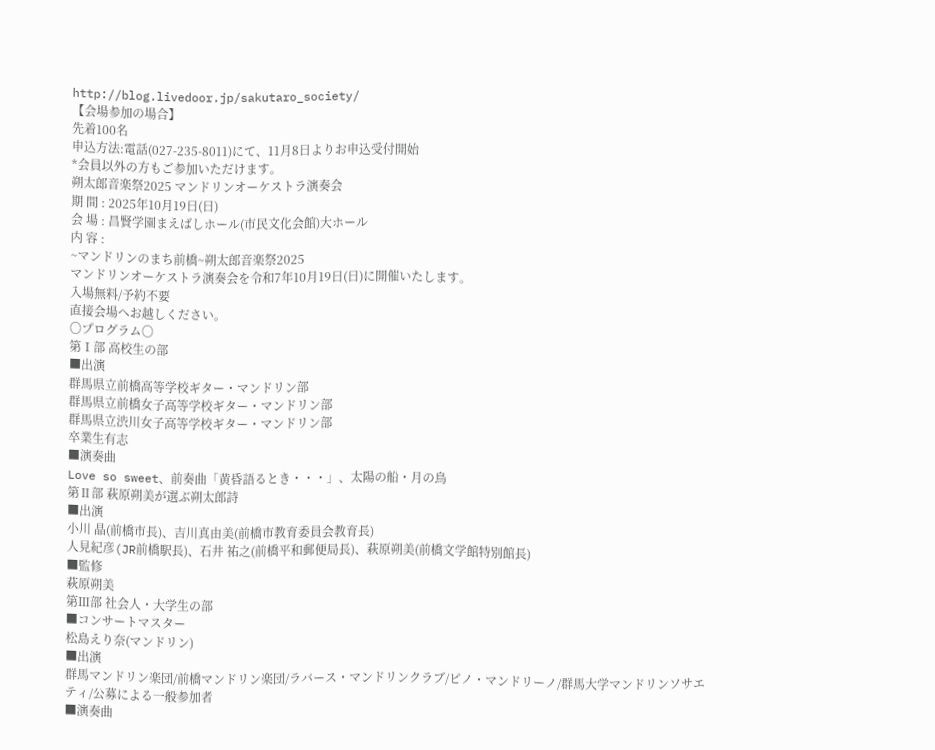http://blog.livedoor.jp/sakutaro_society/
【会場参加の場合】
先着100名
申込方法:電話(027-235-8011)にて、11月8日よりお申込受付開始
*会員以外の方もご参加いただけます。
朔太郎音楽祭2025 マンドリンオーケストラ演奏会
期 間 : 2025年10月19日(日)
会 場 : 昌賢学園まえばしホール(市民文化会館)大ホール
内 容 :
~マンドリンのまち前橋~朔太郎音楽祭2025
マンドリンオーケストラ演奏会を令和7年10月19日(日)に開催いたします。
入場無料/予約不要
直接会場へお越しください。
〇プログラム〇
第Ⅰ部 高校生の部
■出演
群馬県立前橋高等学校ギター・マンドリン部
群馬県立前橋女子高等学校ギター・マンドリン部
群馬県立渋川女子高等学校ギター・マンドリン部
卒業生有志
■演奏曲
Love so sweet、前奏曲「黄昏語るとき・・・」、太陽の船・月の鳥
第Ⅱ部 萩原朔美が選ぶ朔太郎詩
■出演
小川 晶(前橋市長)、吉川真由美(前橋市教育委員会教育長)
人見紀彦(JR前橋駅長)、石井 祐之(前橋平和郵便局長)、萩原朔美(前橋文学館特別館長)
■監修
萩原朔美
第Ⅲ部 社会人・大学生の部
■コンサートマスター
松島えり奈(マンドリン)
■出演
群馬マンドリン楽団/前橋マンドリン楽団/ラバース・マンドリンクラブ/ピノ・マンドリーノ/群馬大学マンドリンソサエティ/公募による一般参加者
■演奏曲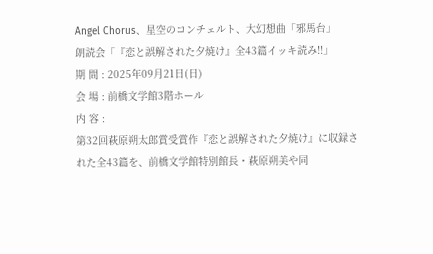Angel Chorus、星空のコンチェルト、大幻想曲「邪馬台」
朗読会「『恋と誤解された夕焼け』全43篇イッキ読み‼」
期 間 : 2025年09月21日(日)
会 場 : 前橋文学館3階ホール
内 容 :
第32回萩原朔太郎賞受賞作『恋と誤解された夕焼け』に収録された全43篇を、前橋文学館特別館長・萩原朔美や同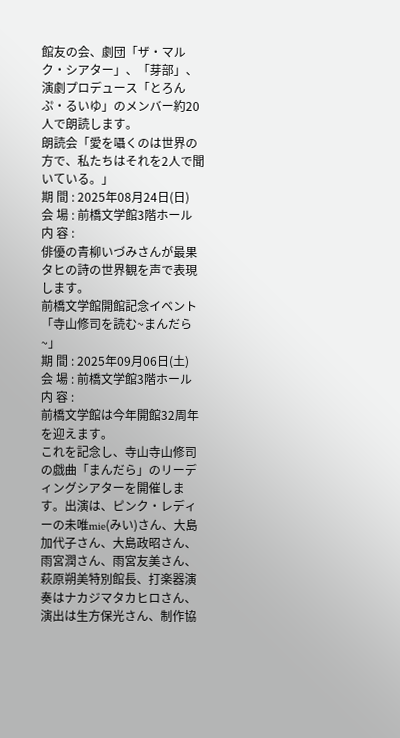館友の会、劇団「ザ・マルク・シアター」、「芽部」、演劇プロデュース「とろんぷ・るいゆ」のメンバー約20人で朗読します。
朗読会「愛を囁くのは世界の方で、私たちはそれを2人で聞いている。」
期 間 : 2025年08月24日(日)
会 場 : 前橋文学館3階ホール
内 容 :
俳優の青柳いづみさんが最果タヒの詩の世界観を声で表現します。
前橋文学館開館記念イベント「寺山修司を読む~まんだら~」
期 間 : 2025年09月06日(土)
会 場 : 前橋文学館3階ホール
内 容 :
前橋文学館は今年開館32周年を迎えます。
これを記念し、寺山寺山修司の戯曲「まんだら」のリーディングシアターを開催します。出演は、ピンク・レディーの未唯mie(みい)さん、大島加代子さん、大島政昭さん、雨宮潤さん、雨宮友美さん、萩原朔美特別館長、打楽器演奏はナカジマタカヒロさん、演出は生方保光さん、制作協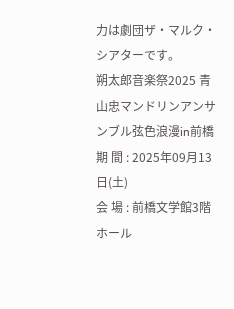力は劇団ザ・マルク・シアターです。
朔太郎音楽祭2025 青山忠マンドリンアンサンブル弦色浪漫in前橋
期 間 : 2025年09月13日(土)
会 場 : 前橋文学館3階ホール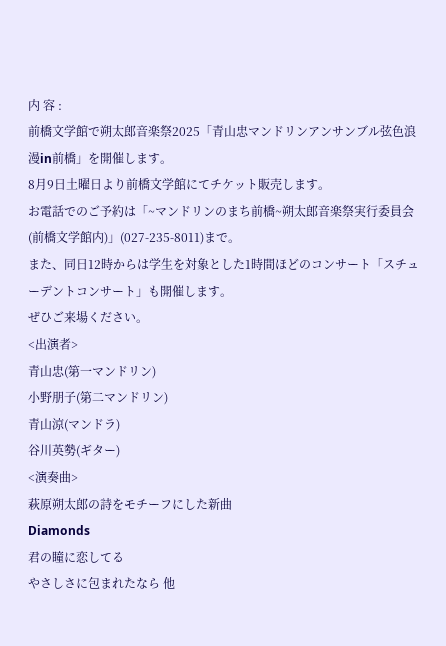内 容 :
前橋文学館で朔太郎音楽祭2025「青山忠マンドリンアンサンブル弦色浪漫in前橋」を開催します。
8月9日土曜日より前橋文学館にてチケット販売します。
お電話でのご予約は「~マンドリンのまち前橋~朔太郎音楽祭実行委員会(前橋文学館内)」(027-235-8011)まで。
また、同日12時からは学生を対象とした1時間ほどのコンサート「スチューデントコンサート」も開催します。
ぜひご来場ください。
<出演者>
青山忠(第一マンドリン)
小野朋子(第二マンドリン)
青山涼(マンドラ)
谷川英勢(ギター)
<演奏曲>
萩原朔太郎の詩をモチーフにした新曲
Diamonds
君の瞳に恋してる
やさしさに包まれたなら 他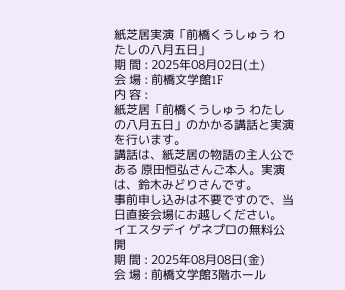紙芝居実演「前橋くうしゅう わたしの八月五日」
期 間 : 2025年08月02日(土)
会 場 : 前橋文学館1F
内 容 :
紙芝居「前橋くうしゅう わたしの八月五日」のかかる講話と実演を行います。
講話は、紙芝居の物語の主人公である 原田恒弘さんご本人。実演は、鈴木みどりさんです。
事前申し込みは不要ですので、当日直接会場にお越しください。
イエスタデイ ゲネプロの無料公開
期 間 : 2025年08月08日(金)
会 場 : 前橋文学館3階ホール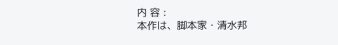内 容 :
本作は、脚本家・清水邦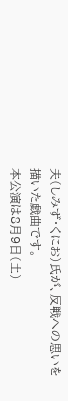夫(しみず・くにお)氏が、反戦への思いを描いた戯曲です。
本公演は8月9日(土)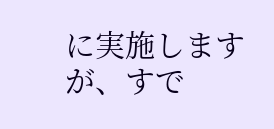に実施しますが、すで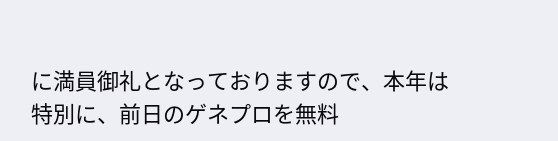に満員御礼となっておりますので、本年は特別に、前日のゲネプロを無料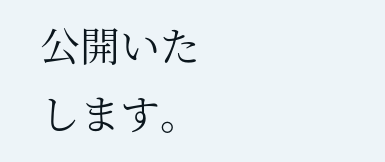公開いたします。